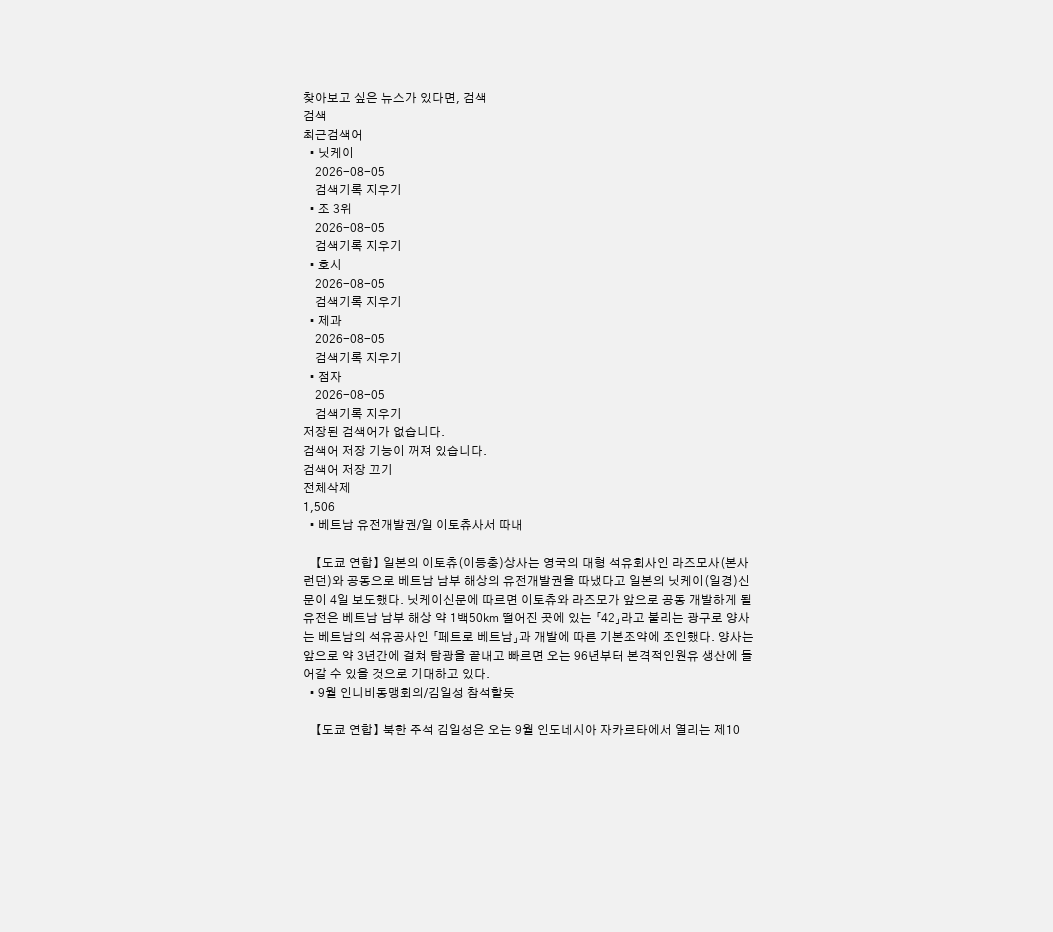찾아보고 싶은 뉴스가 있다면, 검색
검색
최근검색어
  • 닛케이
    2026-08-05
    검색기록 지우기
  • 조 3위
    2026-08-05
    검색기록 지우기
  • 호시
    2026-08-05
    검색기록 지우기
  • 제과
    2026-08-05
    검색기록 지우기
  • 점자
    2026-08-05
    검색기록 지우기
저장된 검색어가 없습니다.
검색어 저장 기능이 꺼져 있습니다.
검색어 저장 끄기
전체삭제
1,506
  • 베트남 유전개발권/일 이토츄사서 따내

    【도쿄 연합】 일본의 이토츄(이등충)상사는 영국의 대형 석유회사인 라즈모사(본사 런던)와 공동으로 베트남 남부 해상의 유전개발권을 따냈다고 일본의 닛케이(일경)신문이 4일 보도했다. 닛케이신문에 따르면 이토츄와 라즈모가 앞으로 공동 개발하게 될 유전은 베트남 남부 해상 약 1백50㎞ 떨어진 곳에 있는 「42」라고 불리는 광구로 양사는 베트남의 석유공사인 「페트로 베트남」과 개발에 따른 기본조약에 조인했다. 양사는 앞으로 약 3년간에 걸쳐 탐광을 끝내고 빠르면 오는 96년부터 본격적인원유 생산에 들어갈 수 있을 것으로 기대하고 있다.
  • 9월 인니비동맹회의/김일성 참석할듯

    【도쿄 연합】 북한 주석 김일성은 오는 9월 인도네시아 자카르타에서 열리는 제10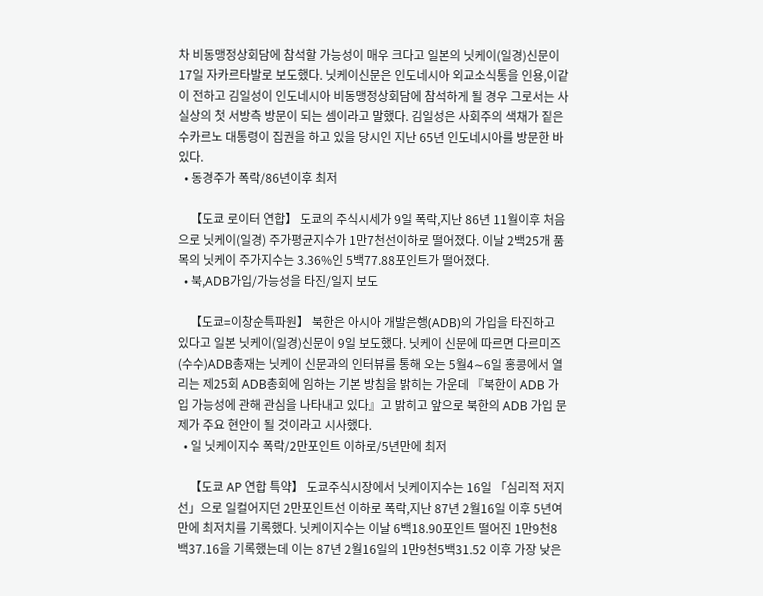차 비동맹정상회담에 참석할 가능성이 매우 크다고 일본의 닛케이(일경)신문이 17일 자카르타발로 보도했다. 닛케이신문은 인도네시아 외교소식통을 인용,이같이 전하고 김일성이 인도네시아 비동맹정상회담에 참석하게 될 경우 그로서는 사실상의 첫 서방측 방문이 되는 셈이라고 말했다. 김일성은 사회주의 색채가 짙은 수카르노 대통령이 집권을 하고 있을 당시인 지난 65년 인도네시아를 방문한 바 있다.
  • 동경주가 폭락/86년이후 최저

    【도쿄 로이터 연합】 도쿄의 주식시세가 9일 폭락,지난 86년 11월이후 처음으로 닛케이(일경) 주가평균지수가 1만7천선이하로 떨어졌다. 이날 2백25개 품목의 닛케이 주가지수는 3.36%인 5백77.88포인트가 떨어졌다.
  • 북,ADB가입/가능성을 타진/일지 보도

    【도쿄=이창순특파원】 북한은 아시아 개발은행(ADB)의 가입을 타진하고 있다고 일본 닛케이(일경)신문이 9일 보도했다. 닛케이 신문에 따르면 다르미즈(수수)ADB총재는 닛케이 신문과의 인터뷰를 통해 오는 5월4∼6일 홍콩에서 열리는 제25회 ADB총회에 임하는 기본 방침을 밝히는 가운데 『북한이 ADB 가입 가능성에 관해 관심을 나타내고 있다』고 밝히고 앞으로 북한의 ADB 가입 문제가 주요 현안이 될 것이라고 시사했다.
  • 일 닛케이지수 폭락/2만포인트 이하로/5년만에 최저

    【도쿄 AP 연합 특약】 도쿄주식시장에서 닛케이지수는 16일 「심리적 저지선」으로 일컬어지던 2만포인트선 이하로 폭락,지난 87년 2월16일 이후 5년여만에 최저치를 기록했다. 닛케이지수는 이날 6백18.90포인트 떨어진 1만9천8백37.16을 기록했는데 이는 87년 2월16일의 1만9천5백31.52 이후 가장 낮은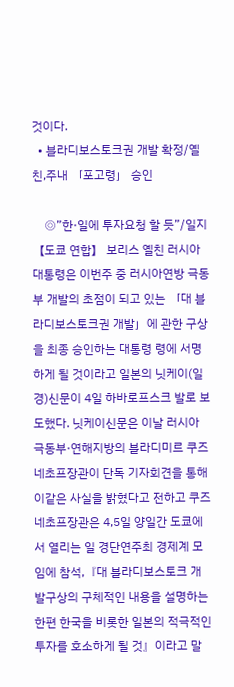것이다.
  • 블라디보스토크권 개발 확정/옐친,주내 「포고령」 승인

    ◎”한·일에 투자요청 할 듯”/일지 【도쿄 연합】 보리스 옐친 러시아대통령은 이번주 중 러시아연방 극동부 개발의 초점이 되고 있는 「대 블라디보스토크권 개발」에 관한 구상을 최종 승인하는 대통령 령에 서명하게 될 것이라고 일본의 닛케이(일경)신문이 4일 하바로프스크 발로 보도했다. 닛케이신문은 이날 러시아 극동부·연해지방의 블라디미르 쿠즈네초프장관이 단독 기자회견을 통해 이같은 사실을 밝혔다고 전하고 쿠즈네초프장관은 4,5일 양일간 도쿄에서 열리는 일 경단연주최 경제계 모임에 참석,『대 블라디보스토크 개발구상의 구체적인 내용을 설명하는 한편 한국을 비롯한 일본의 적극적인 투자를 호소하게 될 것』이라고 말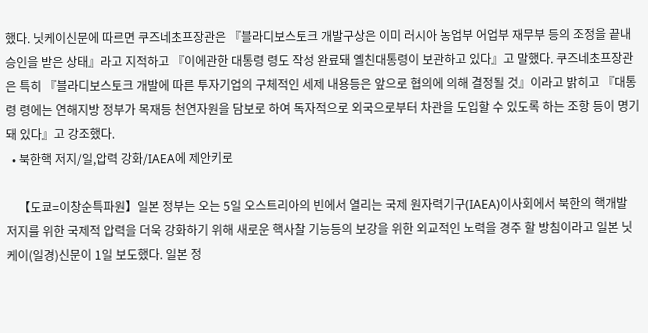했다. 닛케이신문에 따르면 쿠즈네초프장관은 『블라디보스토크 개발구상은 이미 러시아 농업부 어업부 재무부 등의 조정을 끝내 승인을 받은 상태』라고 지적하고 『이에관한 대통령 령도 작성 완료돼 옐친대통령이 보관하고 있다』고 말했다. 쿠즈네초프장관은 특히 『블라디보스토크 개발에 따른 투자기업의 구체적인 세제 내용등은 앞으로 협의에 의해 결정될 것』이라고 밝히고 『대통령 령에는 연해지방 정부가 목재등 천연자원을 담보로 하여 독자적으로 외국으로부터 차관을 도입할 수 있도록 하는 조항 등이 명기돼 있다』고 강조했다.
  • 북한핵 저지/일,압력 강화/IAEA에 제안키로

    【도쿄=이창순특파원】일본 정부는 오는 5일 오스트리아의 빈에서 열리는 국제 원자력기구(IAEA)이사회에서 북한의 핵개발 저지를 위한 국제적 압력을 더욱 강화하기 위해 새로운 핵사찰 기능등의 보강을 위한 외교적인 노력을 경주 할 방침이라고 일본 닛케이(일경)신문이 1일 보도했다. 일본 정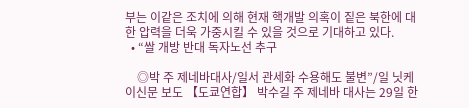부는 이같은 조치에 의해 현재 핵개발 의혹이 짙은 북한에 대한 압력을 더욱 가중시킬 수 있을 것으로 기대하고 있다.
  • “쌀 개방 반대 독자노선 추구

    ◎박 주 제네바대사/일서 관세화 수용해도 불변”/일 닛케이신문 보도 【도쿄연합】 박수길 주 제네바 대사는 29일 한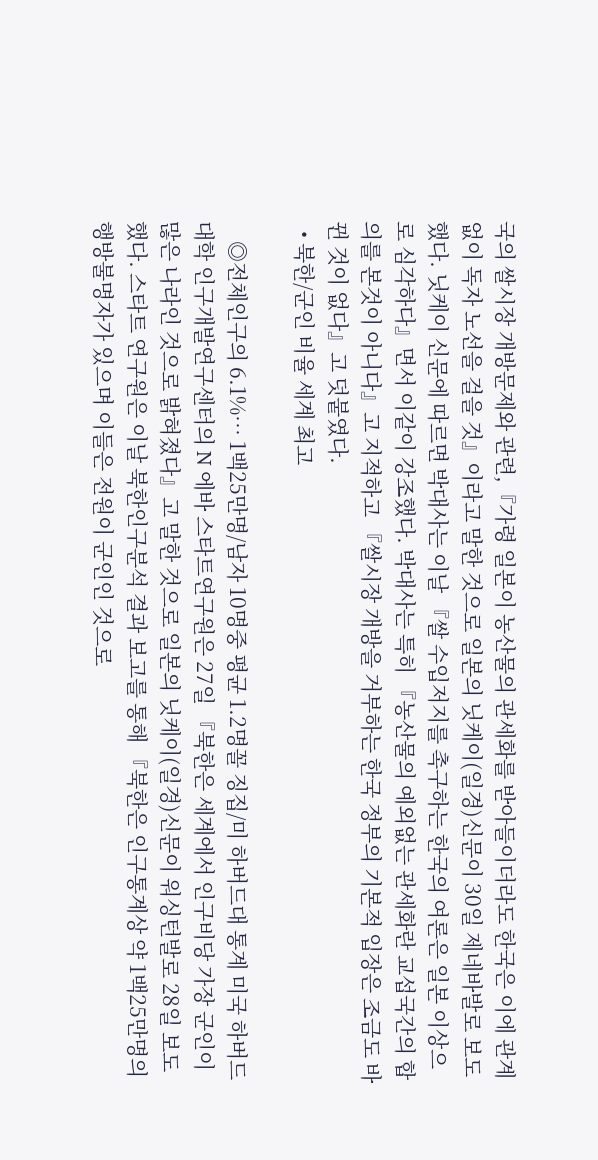국의 쌀시장 개방문제와 관련,『가령 일본이 농산물의 관세화를 받아들이더라도 한국은 이에 관계없이 독자 노선을 걸을 것』이라고 말한 것으로 일본의 닛케이(일경)신문이 30일 제네바발로 보도했다. 닛케이 신문에 따르면 박대사는 이날 『쌀 수입저지를 촉구하는 한국의 여론은 일본 이상으로 심각하다』면서 이같이 강조했다. 박대사는 특히 『농산물의 예외없는 관세화란 교섭국간의 합의를 본것이 아니다』고 지적하고 『쌀시장 개방을 거부하는 한국 정부의 기본적 입장은 조금도 바뀐 것이 없다』고 덧붙였다.
  • 북한/군인 비율 세계 최고

    ◎전체인구의 6.1%… 1백25만명/남자 10명중 평균 1.2명꼴 징집/미 하버드대 통계 미국 하버드대학 인구개발연구센터의 N 에바 스타트연구원은 27일 『북한은 세계에서 인구비당 가장 군인이 많은 나라인 것으로 밝혀졌다』고 말한 것으로 일본의 닛케이(일경)신문이 워싱턴발로 28일 보도했다. 스타트 연구원은 이날 북한인구분석 결과 보고를 통해 『북한은 인구통계상 약 1백25만명의 행방불명자가 있으며 이들은 전원이 군인인 것으로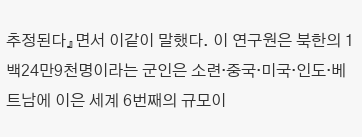추정된다』면서 이같이 말했다. 이 연구원은 북한의 1백24만9천명이라는 군인은 소련·중국·미국·인도·베트남에 이은 세계 6번째의 규모이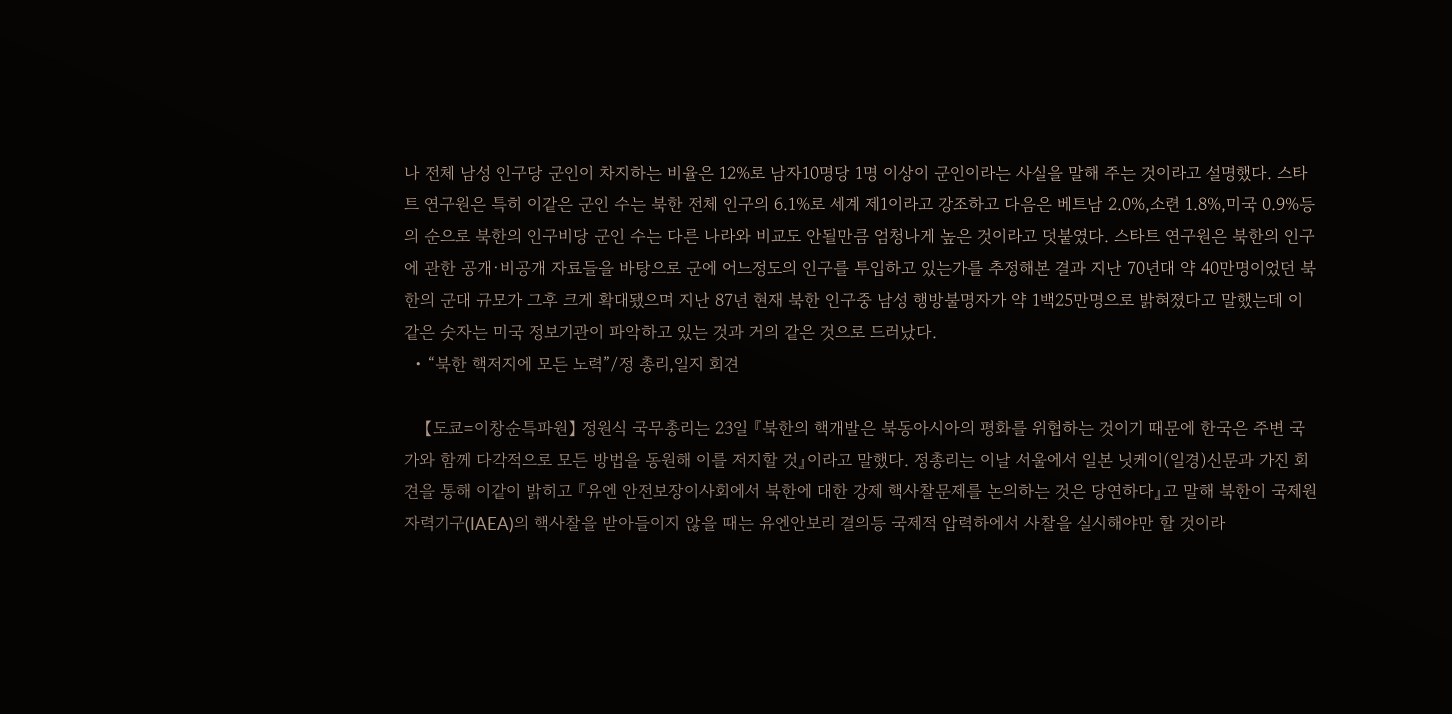나 전체 남성 인구당 군인이 차지하는 비율은 12%로 남자10명당 1명 이상이 군인이라는 사실을 말해 주는 것이라고 설명했다. 스타트 연구원은 특히 이같은 군인 수는 북한 전체 인구의 6.1%로 세계 제1이라고 강조하고 다음은 베트남 2.0%,소련 1.8%,미국 0.9%등의 순으로 북한의 인구비당 군인 수는 다른 나라와 비교도 안될만큼 엄청나게 높은 것이라고 덧붙였다. 스타트 연구원은 북한의 인구에 관한 공개·비공개 자료들을 바탕으로 군에 어느정도의 인구를 투입하고 있는가를 추정해본 결과 지난 70년대 약 40만명이었던 북한의 군대 규모가 그후 크게 확대됐으며 지난 87년 현재 북한 인구중 남성 행방불명자가 약 1백25만명으로 밝혀졌다고 말했는데 이같은 숫자는 미국 정보기관이 파악하고 있는 것과 거의 같은 것으로 드러났다.
  • “북한 핵저지에 모든 노력”/정 총리,일지 회견

    【도쿄=이창순특파원】 정원식 국무총리는 23일 『북한의 핵개발은 북동아시아의 평화를 위협하는 것이기 때문에 한국은 주변 국가와 함께 다각적으로 모든 방법을 동원해 이를 저지할 것』이라고 말했다. 정총리는 이날 서울에서 일본 닛케이(일경)신문과 가진 회견을 통해 이같이 밝히고 『유엔 안전보장이사회에서 북한에 대한 강제 핵사찰문제를 논의하는 것은 당연하다』고 말해 북한이 국제원자력기구(IAEA)의 핵사찰을 받아들이지 않을 때는 유엔안보리 결의등 국제적 압력하에서 사찰을 실시해야만 할 것이라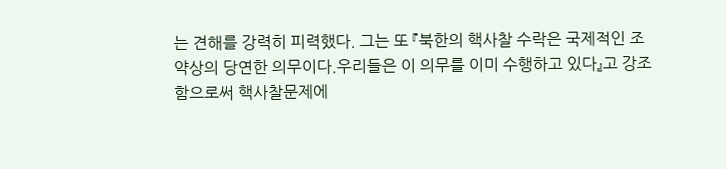는 견해를 강력히 피력했다. 그는 또 『북한의 핵사찰 수락은 국제적인 조약상의 당연한 의무이다.우리들은 이 의무를 이미 수행하고 있다』고 강조함으로써 핵사찰문제에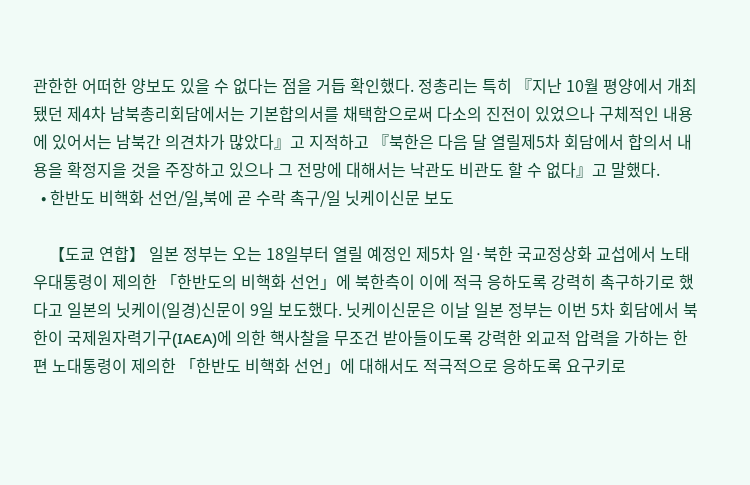관한한 어떠한 양보도 있을 수 없다는 점을 거듭 확인했다. 정총리는 특히 『지난 10월 평양에서 개최됐던 제4차 남북총리회담에서는 기본합의서를 채택함으로써 다소의 진전이 있었으나 구체적인 내용에 있어서는 남북간 의견차가 많았다』고 지적하고 『북한은 다음 달 열릴제5차 회담에서 합의서 내용을 확정지을 것을 주장하고 있으나 그 전망에 대해서는 낙관도 비관도 할 수 없다』고 말했다.
  • 한반도 비핵화 선언/일,북에 곧 수락 촉구/일 닛케이신문 보도

    【도쿄 연합】 일본 정부는 오는 18일부터 열릴 예정인 제5차 일·북한 국교정상화 교섭에서 노태우대통령이 제의한 「한반도의 비핵화 선언」에 북한측이 이에 적극 응하도록 강력히 촉구하기로 했다고 일본의 닛케이(일경)신문이 9일 보도했다. 닛케이신문은 이날 일본 정부는 이번 5차 회담에서 북한이 국제원자력기구(IAEA)에 의한 핵사찰을 무조건 받아들이도록 강력한 외교적 압력을 가하는 한편 노대통령이 제의한 「한반도 비핵화 선언」에 대해서도 적극적으로 응하도록 요구키로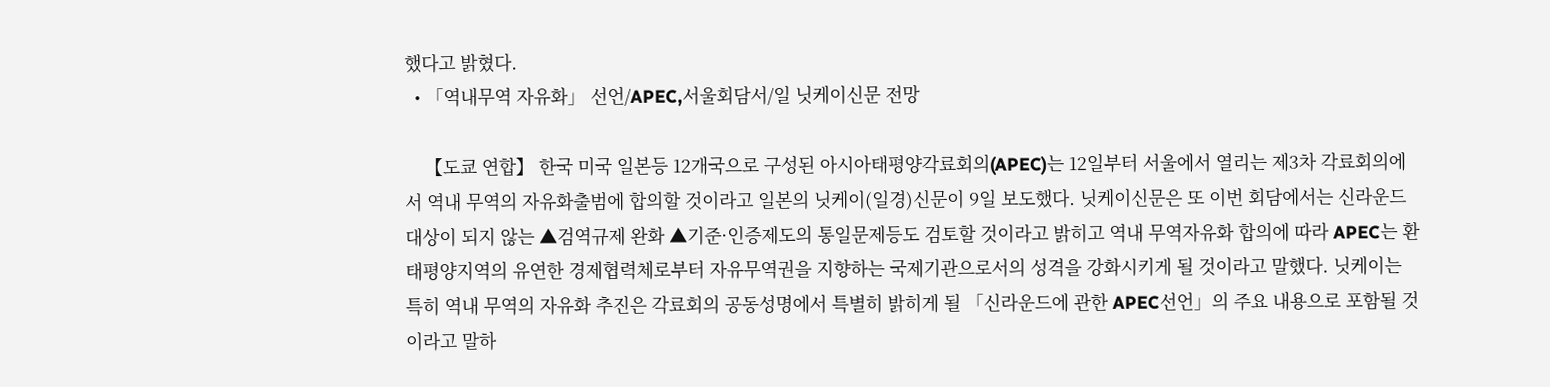했다고 밝혔다.
  • 「역내무역 자유화」 선언/APEC,서울회담서/일 닛케이신문 전망

    【도쿄 연합】 한국 미국 일본등 12개국으로 구성된 아시아태평양각료회의(APEC)는 12일부터 서울에서 열리는 제3차 각료회의에서 역내 무역의 자유화출범에 합의할 것이라고 일본의 닛케이(일경)신문이 9일 보도했다. 닛케이신문은 또 이번 회담에서는 신라운드 대상이 되지 않는 ▲검역규제 완화 ▲기준·인증제도의 통일문제등도 검토할 것이라고 밝히고 역내 무역자유화 합의에 따라 APEC는 환태평양지역의 유연한 경제협력체로부터 자유무역권을 지향하는 국제기관으로서의 성격을 강화시키게 될 것이라고 말했다. 닛케이는 특히 역내 무역의 자유화 추진은 각료회의 공동성명에서 특별히 밝히게 될 「신라운드에 관한 APEC선언」의 주요 내용으로 포함될 것이라고 말하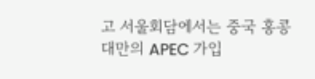고 서울회담에서는 중국 홍콩 대만의 APEC 가입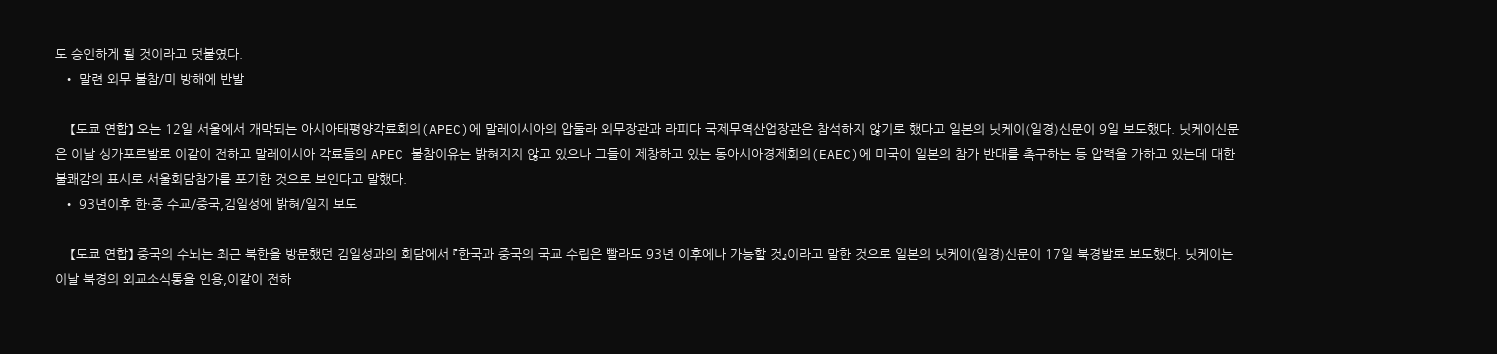도 승인하게 될 것이라고 덧붙였다.
  • 말련 외무 불참/미 방해에 반발

    【도쿄 연합】 오는 12일 서울에서 개막되는 아시아태평양각료회의(APEC)에 말레이시아의 압둘라 외무장관과 라피다 국제무역산업장관은 참석하지 않기로 했다고 일본의 닛케이(일경)신문이 9일 보도했다. 닛케이신문은 이날 싱가포르발로 이같이 전하고 말레이시아 각료들의 APEC 불참이유는 밝혀지지 않고 있으나 그들이 제창하고 있는 동아시아경제회의(EAEC)에 미국이 일본의 참가 반대를 촉구하는 등 압력을 가하고 있는데 대한 불쾌감의 표시로 서울회담참가를 포기한 것으로 보인다고 말했다.
  • 93년이후 한·중 수교/중국,김일성에 밝혀/일지 보도

    【도쿄 연합】 중국의 수뇌는 최근 북한을 방문했던 김일성과의 회담에서 『한국과 중국의 국교 수립은 빨라도 93년 이후에나 가능할 것』이라고 말한 것으로 일본의 닛케이(일경)신문이 17일 북경발로 보도했다. 닛케이는 이날 북경의 외교소식통을 인용,이같이 전하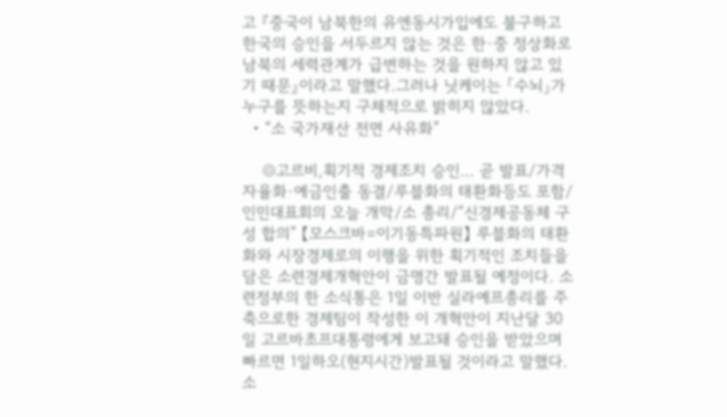고 『중국이 남북한의 유엔동시가입에도 불구하고 한국의 승인을 서두르지 않는 것은 한·중 정상화로 남북의 세력관계가 급변하는 것을 원하지 않고 있기 때문』이라고 말했다.그러나 닛케이는 「수뇌」가 누구를 뜻하는지 구체적으로 밝히지 않았다.
  • “소 국가재산 전면 사유화”

    ◎고르비,획기적 경제조치 승인… 곧 발표/가격자율화·예금인출 동결/루블화의 태환화등도 포함/인민대표회의 오늘 개막/소 총리/“신경제공동체 구성 합의” 【모스크바=이기동특파원】 루블화의 태환화와 시장경제로의 이행을 위한 획기적인 조치들을 담은 소련경제개혁안이 금명간 발표될 예정이다. 소련정부의 한 소식통은 1일 이반 실라예프총리를 주축으로한 경제팀이 작성한 이 개혁안이 지난달 30일 고르바초프대통령에게 보고돼 승인을 받았으며 빠르면 1일하오(현지시간)발표될 것이라고 말했다. 소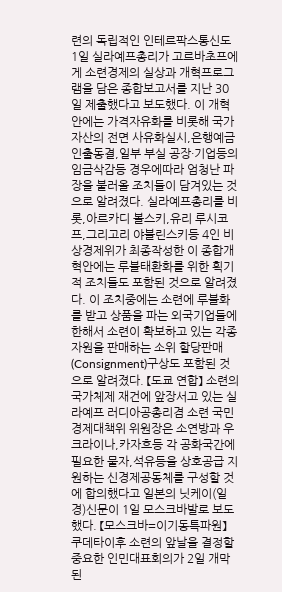련의 독립적인 인테르팍스통신도 1일 실라예프총리가 고르바초프에게 소련경제의 실상과 개혁프로그램을 담은 종합보고서를 지난 30일 제출했다고 보도했다. 이 개혁안에는 가격자유화를 비롯해 국가자산의 전면 사유화실시,은행예금 인출동결,일부 부실 공장·기업등의 임금삭감등 경우에따라 엄청난 파장을 불러올 조치들이 담겨있는 것으로 알려졌다. 실라예프총리를 비롯,아르카디 볼스키,유리 루시코프,그리고리 야블린스키등 4인 비상경제위가 최종작성한 이 종합개혁안에는 루블태환화를 위한 획기적 조치들도 포함된 것으로 알려졌다. 이 조치중에는 소련에 루블화를 받고 상품을 파는 외국기업들에 한해서 소련이 확보하고 있는 각종 자원을 판매하는 소위 할당판매(Consignment)구상도 포함된 것으로 알려졌다. 【도쿄 연합】 소련의 국가체제 재건에 앞장서고 있는 실라예프 러디아공총리겸 소련 국민경제대책위 위원장은 소연방과 우크라이나,카자흐등 각 공화국간에 필요한 물자,석유등을 상호공급 지원하는 신경제공동체를 구성할 것에 합의했다고 일본의 닛케이(일경)신문이 1일 모스크바발로 보도했다. 【모스크바=이기동특파원】 쿠데타이후 소련의 앞날을 결정할 중요한 인민대표회의가 2일 개막된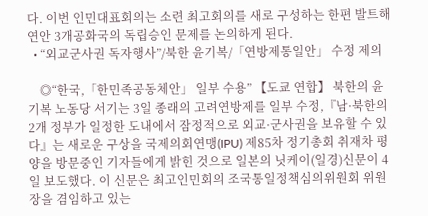다. 이번 인민대표회의는 소련 최고회의를 새로 구성하는 한편 발트해연안 3개공화국의 독립승인 문제를 논의하게 된다.
  • “외교군사권 독자행사”/북한 윤기복/「연방제통일안」 수정 제의

    ◎“한국,「한민족공동체안」 일부 수용” 【도쿄 연합】 북한의 윤기복 노동당 서기는 3일 종래의 고려연방제를 일부 수정,『남·북한의 2개 정부가 일정한 도내에서 잠정적으로 외교·군사권을 보유할 수 있다』는 새로운 구상을 국제의회연맹(IPU) 제85차 정기총회 취재차 평양을 방문중인 기자들에게 밝힌 것으로 일본의 닛케이(일경)신문이 4일 보도했다. 이 신문은 최고인민회의 조국통일정책심의위원회 위원장을 겸임하고 있는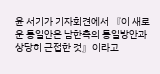윤 서기가 기자회견에서 『이 새로운 통일안은 남한측의 통일방안과 상당히 근접한 것』이라고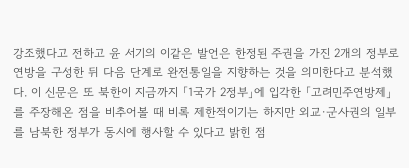강조했다고 전하고 윤 서기의 이같은 발언은 한정된 주권을 가진 2개의 정부로 연방을 구성한 뒤 다음 단계로 완전통일을 지향하는 것을 의미한다고 분석했다. 이 신문은 또 북한이 지금까지 「1국가 2정부」에 입각한 「고려민주연방제」를 주장해온 점을 비추어볼 때 비록 제한적이기는 하지만 외교·군사권의 일부를 남북한 정부가 동시에 행사할 수 있다고 밝힌 점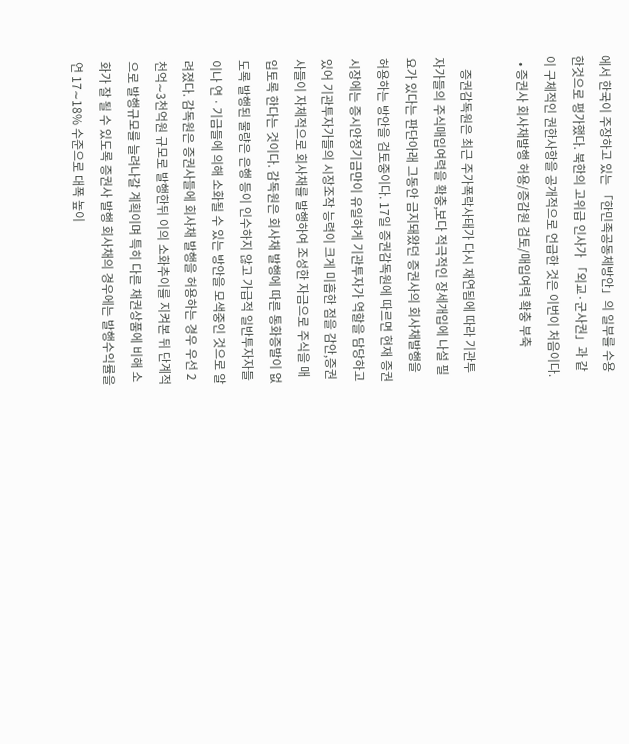에서 한국이 주장하고 있는 「한민족공동체방안」의 일부를 수용한것으로 평가했다. 북한의 고위급 인사가 「외교·군사권」과 같이 구체적인 권한사항을 공개적으로 언급한 것은 이번이 처음이다.
  • 증권사 회사채발행 허용/증감원 검토/매입여력 확충 부축

    증권감독원은 최근 주가폭락사태가 다시 재연됨에 따라 기관투자가들의 주식매입여력을 확충,보다 적극적인 장세개입에 나설 필요가 있다는 판단아래 그동안 금지돼왔던 증권사의 회사채발행을 허용하는 방안을 검토중이다. 17일 증권감독원에 따르면 현재 증권시장에는 증시안정기금만이 유일하게 기관투자가 역할을 담당하고 있어 기관투자가들의 시장조작 능력이 크게 미흡한 점을 감안,증권사들이 자체적으로 회사채를 발행하여 조성한 자금으로 주식을 매입토록 한다는 것이다. 감독원은 회사채 발행에 따른 통화증발이 없도록 발행된 물량은 은행 등이 인수하지 않고 가급적 일반투자자들이나 연ㆍ기금들에 의해 소화될 수 있는 방안을 모색중인 것으로 알려졌다. 감독원은 증권사들에 회사채 발행을 허용하는 경우 우선 2천억∼3천억원 규모로 발행한뒤 이의 소화추이를 지켜본 뒤 단계적으로 발행규모를 늘려나갈 계획이며 특히 다른 채권상품에 비해 소화가 잘 될 수 있도록 증권사 발행 회사채의 경우에는 발행수익률을 연 17∼18% 수준으로 대폭 높이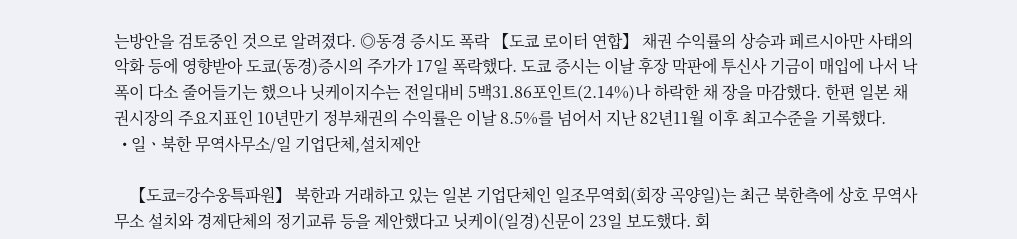는방안을 검토중인 것으로 알려졌다. ◎동경 증시도 폭락 【도쿄 로이터 연합】 채권 수익률의 상승과 페르시아만 사태의 악화 등에 영향받아 도쿄(동경)증시의 주가가 17일 폭락했다. 도쿄 증시는 이날 후장 막판에 투신사 기금이 매입에 나서 낙폭이 다소 줄어들기는 했으나 닛케이지수는 전일대비 5백31.86포인트(2.14%)나 하락한 채 장을 마감했다. 한편 일본 채권시장의 주요지표인 10년만기 정부채권의 수익률은 이날 8.5%를 넘어서 지난 82년11월 이후 최고수준을 기록했다.
  • 일ㆍ북한 무역사무소/일 기업단체,설치제안

    【도쿄=강수웅특파원】 북한과 거래하고 있는 일본 기업단체인 일조무역회(회장 곡양일)는 최근 북한측에 상호 무역사무소 설치와 경제단체의 정기교류 등을 제안했다고 닛케이(일경)신문이 23일 보도했다. 회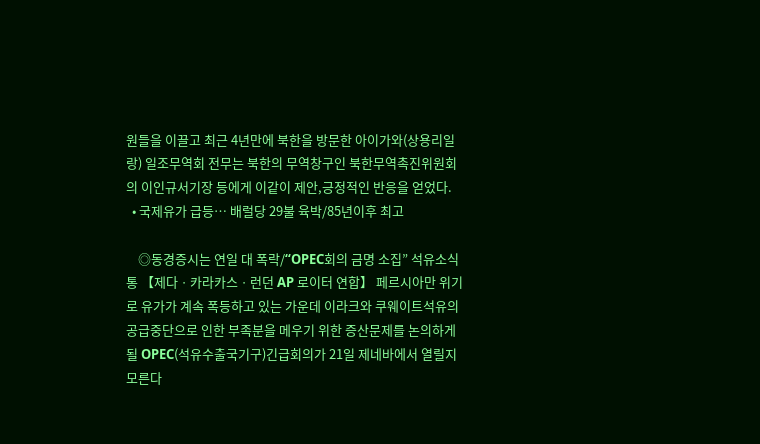원들을 이끌고 최근 4년만에 북한을 방문한 아이가와(상용리일랑) 일조무역회 전무는 북한의 무역창구인 북한무역촉진위원회의 이인규서기장 등에게 이같이 제안,긍정적인 반응을 얻었다.
  • 국제유가 급등… 배럴당 29불 육박/85년이후 최고

    ◎동경증시는 연일 대 폭락/“OPEC회의 금명 소집” 석유소식통 【제다ㆍ카라카스ㆍ런던 AP 로이터 연합】 페르시아만 위기로 유가가 계속 폭등하고 있는 가운데 이라크와 쿠웨이트석유의 공급중단으로 인한 부족분을 메우기 위한 증산문제를 논의하게될 OPEC(석유수출국기구)긴급회의가 21일 제네바에서 열릴지 모른다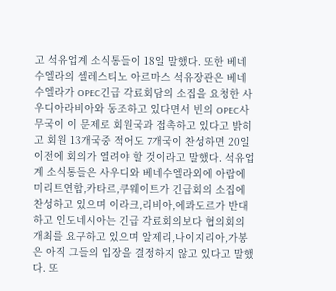고 석유업계 소식통들이 18일 말했다. 또한 베네수엘라의 셀레스티노 아르마스 석유장관은 베네수엘라가 OPEC긴급 각료회담의 소집을 요청한 사우디아라비아와 동조하고 있다면서 빈의 OPEC사무국이 이 문제로 회원국과 접촉하고 있다고 밝히고 회원 13개국중 적어도 7개국이 찬성하면 20일 이전에 회의가 열려야 할 것이라고 말했다. 석유업계 소식통들은 사우디와 베네수엘라외에 아랍에미리트연합,카타르,쿠웨이트가 긴급회의 소집에 찬성하고 있으며 이라크,리비아,에콰도르가 반대하고 인도네시아는 긴급 각료회의보다 협의회의 개최를 요구하고 있으며 알제리,나이지리아,가봉은 아직 그들의 입장을 결정하지 않고 있다고 말했다. 또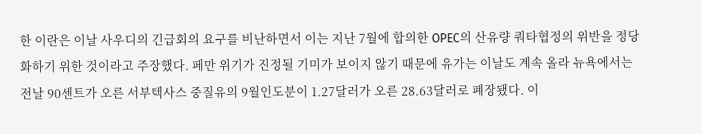한 이란은 이날 사우디의 긴급회의 요구를 비난하면서 이는 지난 7월에 합의한 OPEC의 산유량 쿼타협정의 위반을 정당화하기 위한 것이라고 주장했다. 페만 위기가 진정될 기미가 보이지 않기 때문에 유가는 이날도 계속 올라 뉴욕에서는 전날 90센트가 오른 서부텍사스 중질유의 9월인도분이 1.27달러가 오른 28.63달러로 폐장됐다. 이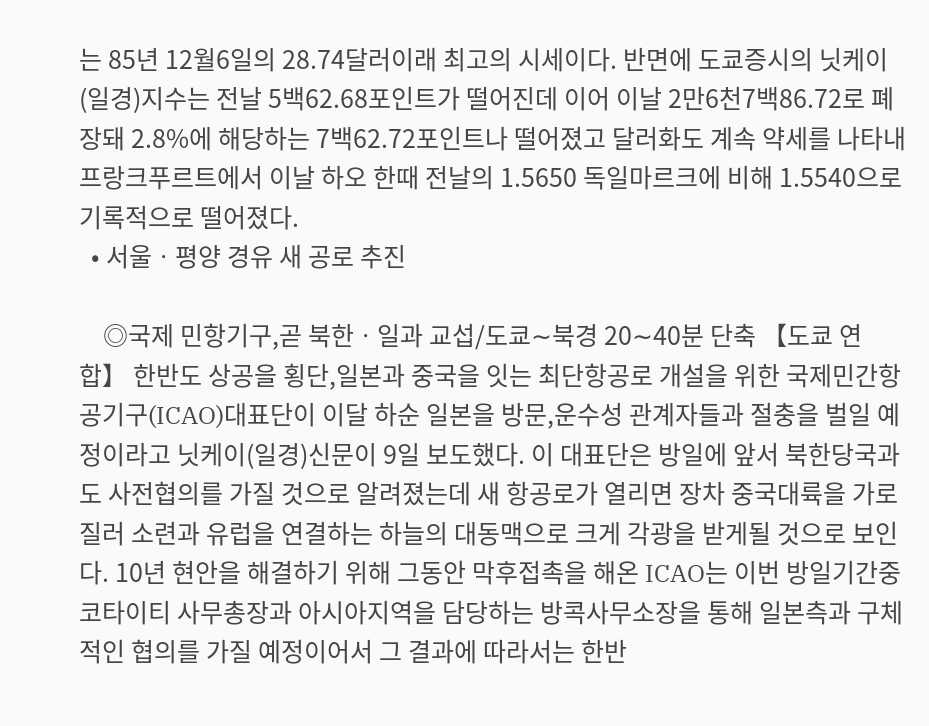는 85년 12월6일의 28.74달러이래 최고의 시세이다. 반면에 도쿄증시의 닛케이(일경)지수는 전날 5백62.68포인트가 떨어진데 이어 이날 2만6천7백86.72로 폐장돼 2.8%에 해당하는 7백62.72포인트나 떨어졌고 달러화도 계속 약세를 나타내 프랑크푸르트에서 이날 하오 한때 전날의 1.5650 독일마르크에 비해 1.5540으로 기록적으로 떨어졌다.
  • 서울ㆍ평양 경유 새 공로 추진

    ◎국제 민항기구,곧 북한ㆍ일과 교섭/도쿄∼북경 20∼40분 단축 【도쿄 연합】 한반도 상공을 횡단,일본과 중국을 잇는 최단항공로 개설을 위한 국제민간항공기구(ICAO)대표단이 이달 하순 일본을 방문,운수성 관계자들과 절충을 벌일 예정이라고 닛케이(일경)신문이 9일 보도했다. 이 대표단은 방일에 앞서 북한당국과도 사전협의를 가질 것으로 알려졌는데 새 항공로가 열리면 장차 중국대륙을 가로 질러 소련과 유럽을 연결하는 하늘의 대동맥으로 크게 각광을 받게될 것으로 보인다. 10년 현안을 해결하기 위해 그동안 막후접촉을 해온 ICAO는 이번 방일기간중 코타이티 사무총장과 아시아지역을 담당하는 방콕사무소장을 통해 일본측과 구체적인 협의를 가질 예정이어서 그 결과에 따라서는 한반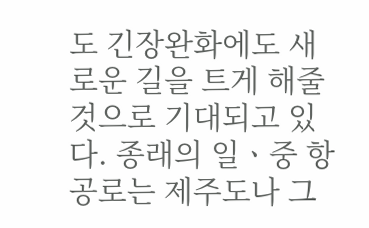도 긴장완화에도 새로운 길을 트게 해줄 것으로 기대되고 있다. 종래의 일ㆍ중 항공로는 제주도나 그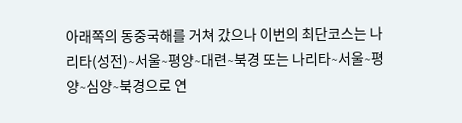아래쪽의 동중국해를 거쳐 갔으나 이번의 최단코스는 나리타(성전)∼서울∼평양∼대련∼북경 또는 나리타∼서울∼평양∼심양∼북경으로 연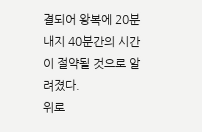결되어 왕복에 20분 내지 40분간의 시간이 절약될 것으로 알려졌다.
위로